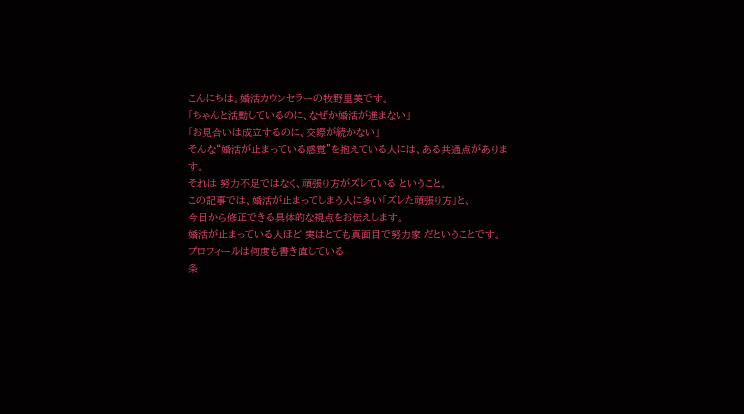こんにちは。婚活カウンセラーの牧野里美です。
「ちゃんと活動しているのに、なぜか婚活が進まない」
「お見合いは成立するのに、交際が続かない」
そんな“婚活が止まっている感覚”を抱えている人には、ある共通点があります。
それは 努力不足ではなく、頑張り方がズレている ということ。
この記事では、婚活が止まってしまう人に多い「ズレた頑張り方」と、
今日から修正できる具体的な視点をお伝えします。
婚活が止まっている人ほど 実はとても真面目で努力家 だということです。
プロフィールは何度も書き直している
条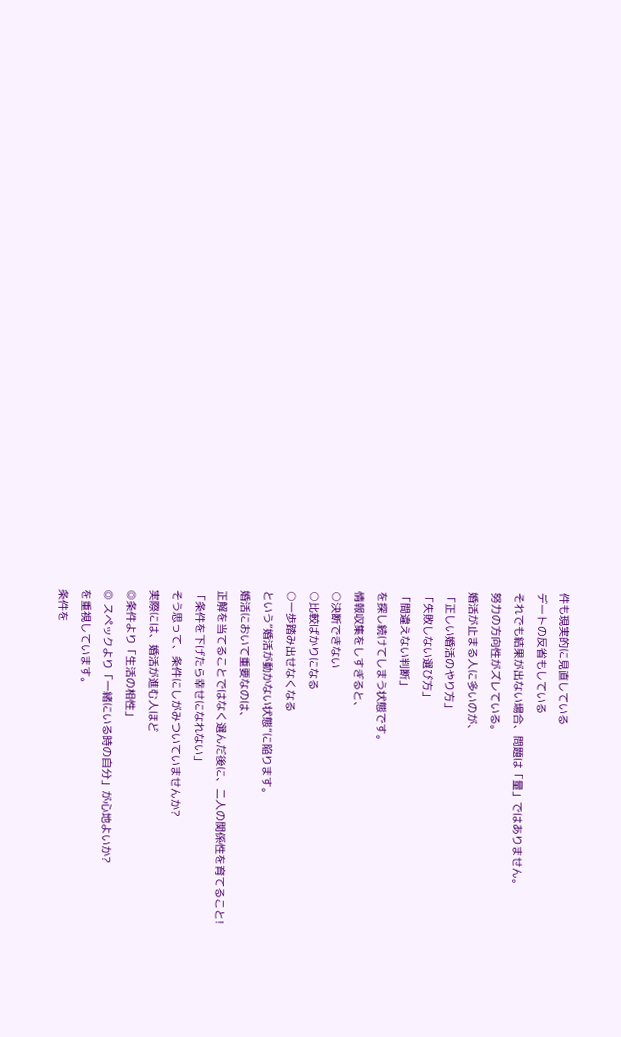件も現実的に見直している
デートの反省もしている
それでも結果が出ない場合、問題は「量」ではありません。
努力の方向性がズレている。
婚活が止まる人に多いのが、
「正しい婚活のやり方」
「失敗しない選び方」
「間違えない判断」
を探し続けてしまう状態です。
情報収集をしすぎると、
○決断できない
○比較ばかりになる
○一歩踏み出せなくなる
という“婚活が動かない状態”に陥ります。
婚活において重要なのは、
正解を当てることではなく選んだ後に、二人の関係性を育てること!
「条件を下げたら幸せになれない」
そう思って、条件にしがみついていませんか?
実際には、婚活が進む人ほど
◎条件より「生活の相性」
◎ スペックより「一緒にいる時の自分」が心地よいか?
を重視しています。
条件を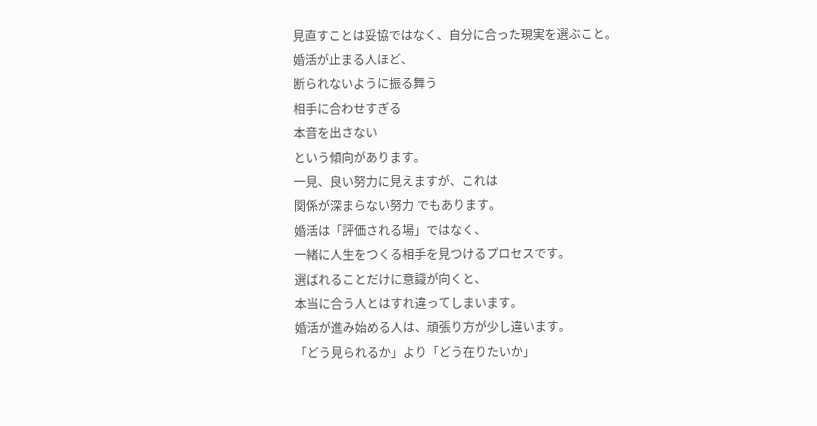見直すことは妥協ではなく、自分に合った現実を選ぶこと。
婚活が止まる人ほど、
断られないように振る舞う
相手に合わせすぎる
本音を出さない
という傾向があります。
一見、良い努力に見えますが、これは
関係が深まらない努力 でもあります。
婚活は「評価される場」ではなく、
一緒に人生をつくる相手を見つけるプロセスです。
選ばれることだけに意識が向くと、
本当に合う人とはすれ違ってしまいます。
婚活が進み始める人は、頑張り方が少し違います。
「どう見られるか」より「どう在りたいか」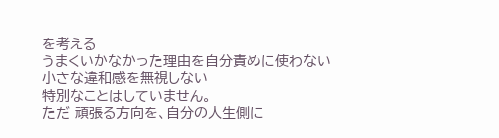を考える
うまくいかなかった理由を自分責めに使わない
小さな違和感を無視しない
特別なことはしていません。
ただ 頑張る方向を、自分の人生側に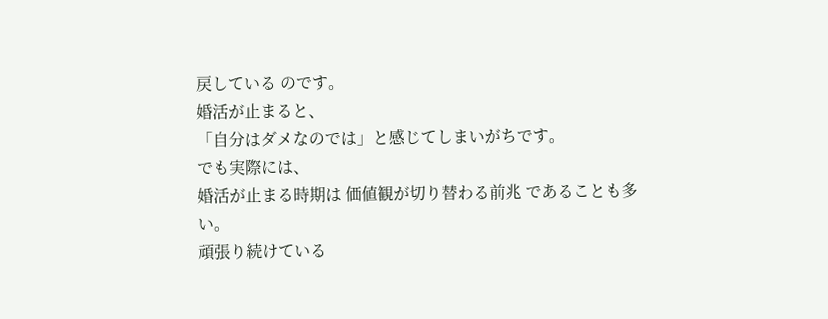戻している のです。
婚活が止まると、
「自分はダメなのでは」と感じてしまいがちです。
でも実際には、
婚活が止まる時期は 価値観が切り替わる前兆 であることも多い。
頑張り続けている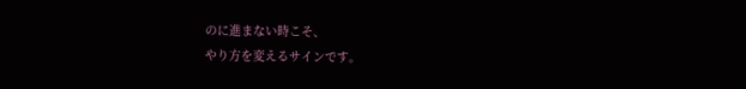のに進まない時こそ、
やり方を変えるサインです。